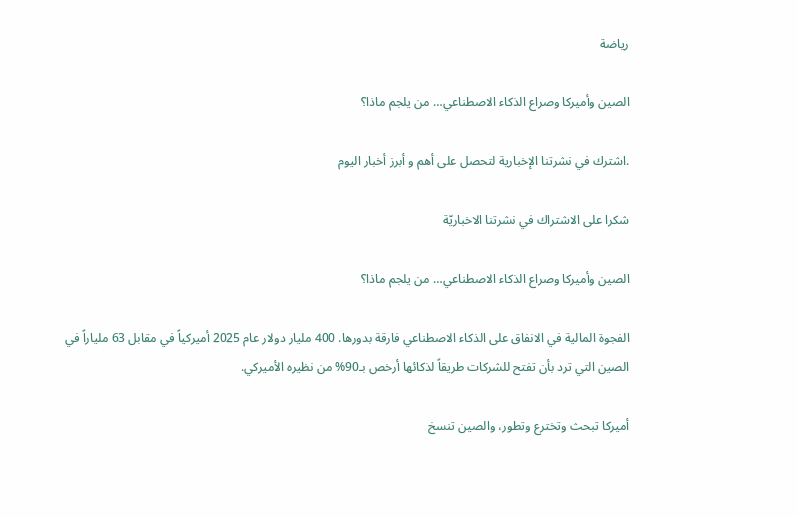رياضة

الصين وأميركا وصراع الذكاء الاصطناعي… من يلجم ماذا؟

.اشترك في نشرتنا الإخبارية لتحصل على أهم و أبرز أخبار اليوم

شكرا على الاشتراك في نشرتنا الاخباريّة

الصين وأميركا وصراع الذكاء الاصطناعي… من يلجم ماذا؟

الفجوة المالية في الانفاق على الذكاء الاصطناعي فارقة بدورها. 400 مليار دولار عام 2025 أميركياً في مقابل 63 ملياراً في الصين التي ترد بأن تفتح للشركات طريقاً لذكائها أرخص بـ90% من نظيره الأميركي.

أميركا تبحث وتخترع وتطور، والصين تنسخ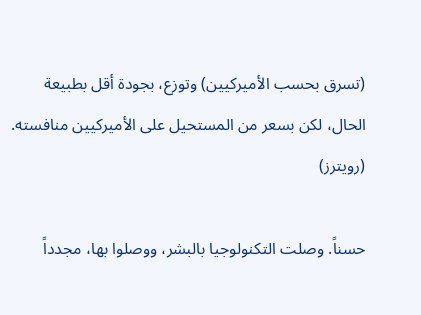(تسرق بحسب الأميركيين) وتوزع، بجودة أقل بطبيعة الحال، لكن بسعر من المستحيل على الأميركيين منافسته. (رويترز)

حسناً. وصلت التكنولوجيا بالبشر، ووصلوا بها، مجدداً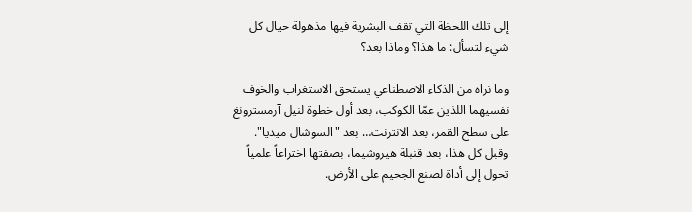إلى تلك اللحظة التي تقف البشرية فيها مذهولة حيال كل شيء لتسأل: ما هذا؟ وماذا بعد؟

وما نراه من الذكاء الاصطناعي يستحق الاستغراب والخوف نفسيهما اللذين عمّا الكوكب، بعد أول خطوة لنيل آرمسترونغ على سطح القمر، بعد الانترنت… بعد "السوشال ميديا". وقبل كل هذا، بعد قنبلة هيروشيما، بصفتها اختراعاً علمياً تحول إلى أداة لصنع الجحيم على الأرض.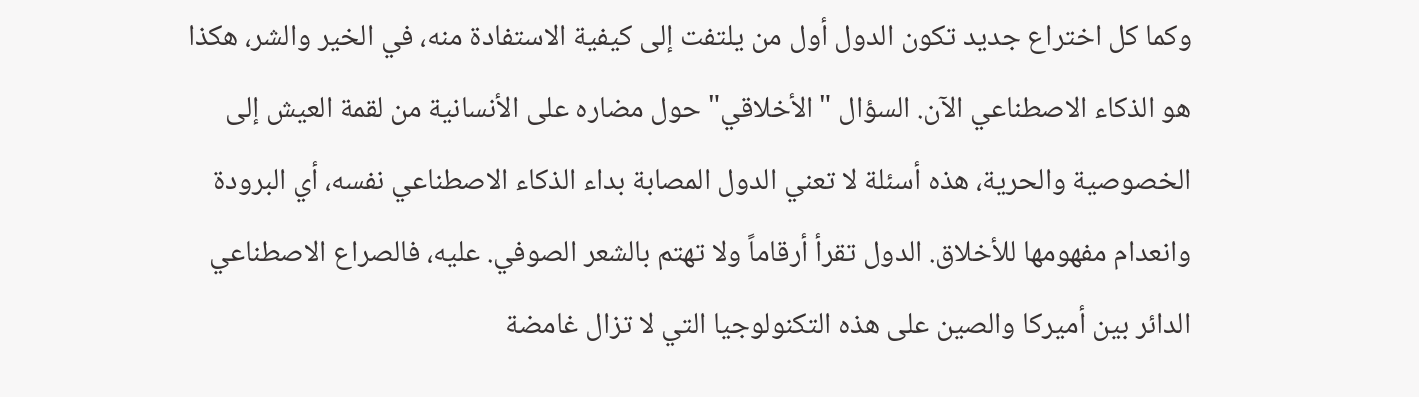وكما كل اختراع جديد تكون الدول أول من يلتفت إلى كيفية الاستفادة منه، في الخير والشر، هكذا هو الذكاء الاصطناعي الآن. السؤال "الأخلاقي" حول مضاره على الأنسانية من لقمة العيش إلى الخصوصية والحرية، هذه أسئلة لا تعني الدول المصابة بداء الذكاء الاصطناعي نفسه، أي البرودة وانعدام مفهومها للأخلاق. الدول تقرأ أرقاماً ولا تهتم بالشعر الصوفي. عليه، فالصراع الاصطناعي الدائر بين أميركا والصين على هذه التكنولوجيا التي لا تزال غامضة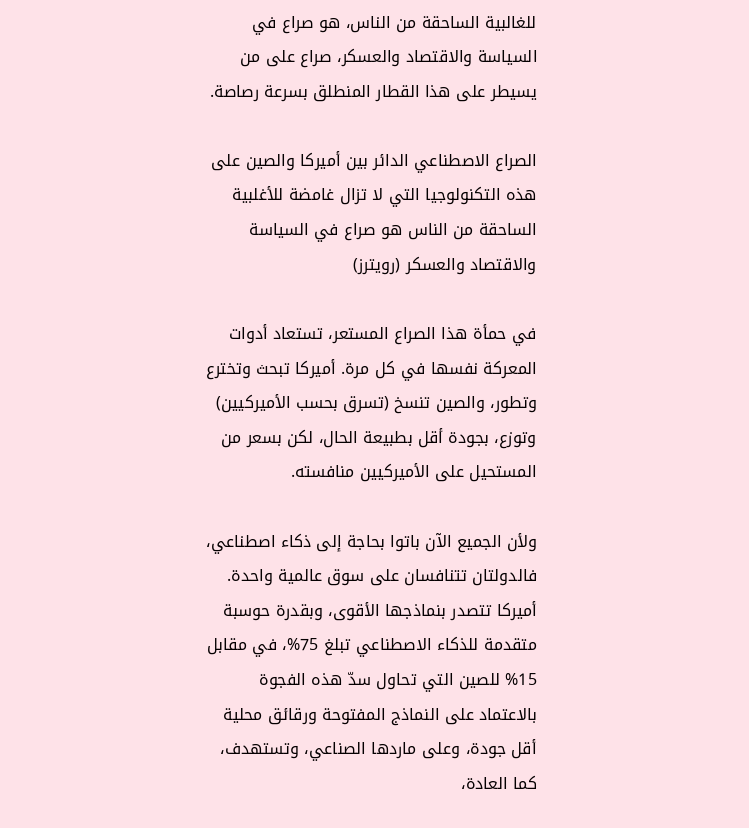للغالبية الساحقة من الناس، هو صراع في السياسة والاقتصاد والعسكر، صراع على من يسيطر على هذا القطار المنطلق بسرعة رصاصة.

الصراع الاصطناعي الدائر بين أميركا والصين على هذه التكنولوجيا التي لا تزال غامضة للأغلبية الساحقة من الناس هو صراع في السياسة والاقتصاد والعسكر (رويترز)

في حمأة هذا الصراع المستعر، تستعاد أدوات المعركة نفسها في كل مرة. أميركا تبحث وتخترع وتطور، والصين تنسخ (تسرق بحسب الأميركيين) وتوزع، بجودة أقل بطبيعة الحال، لكن بسعر من المستحيل على الأميركيين منافسته.

ولأن الجميع الآن باتوا بحاجة إلى ذكاء اصطناعي، فالدولتان تتنافسان على سوق عالمية واحدة. أميركا تتصدر بنماذجها الأقوى، وبقدرة حوسبة متقدمة للذكاء الاصطناعي تبلغ 75%، في مقابل 15% للصين التي تحاول سدّ هذه الفجوة بالاعتماد على النماذج المفتوحة ورقائق محلية أقل جودة، وعلى ماردها الصناعي، وتستهدف، كما العادة،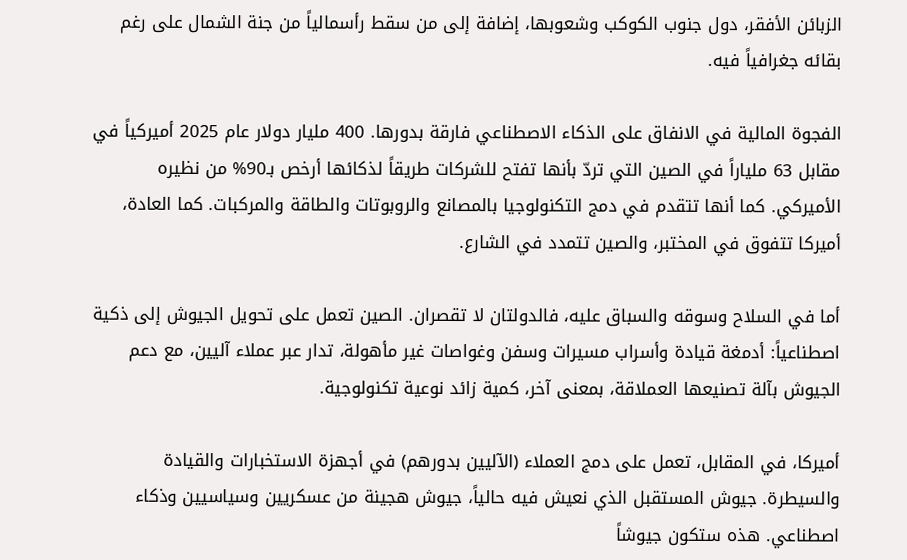الزبائن الأفقر، دول جنوب الكوكب وشعوبها، إضافة إلى من سقط رأسمالياً من جنة الشمال على رغم بقائه جغرافياً فيه.

الفجوة المالية في الانفاق على الذكاء الاصطناعي فارقة بدورها. 400 مليار دولار عام 2025 أميركياً في مقابل 63 ملياراً في الصين التي تردّ بأنها تفتح للشركات طريقاً لذكائها أرخص بـ90% من نظيره الأميركي. كما أنها تتقدم في دمج التكنولوجيا بالمصانع والروبوتات والطاقة والمركبات. كما العادة، أميركا تتفوق في المختبر، والصين تتمدد في الشارع.

أما في السلاح وسوقه والسباق عليه، فالدولتان لا تقصران. الصين تعمل على تحويل الجيوش إلى ذكية اصطناعياً: أدمغة قيادة وأسراب مسيرات وسفن وغواصات غير مأهولة، تدار عبر عملاء آليين، مع دعم الجيوش بآلة تصنيعها العملاقة، بمعنى آخر، كمية زائد نوعية تكنولوجية.

أميركا، في المقابل، تعمل على دمج العملاء (الآليين بدورهم) في أجهزة الاستخبارات والقيادة والسيطرة. جيوش المستقبل الذي نعيش فيه حالياً، جيوش هجينة من عسكريين وسياسيين وذكاء اصطناعي. هذه ستكون جيوشاً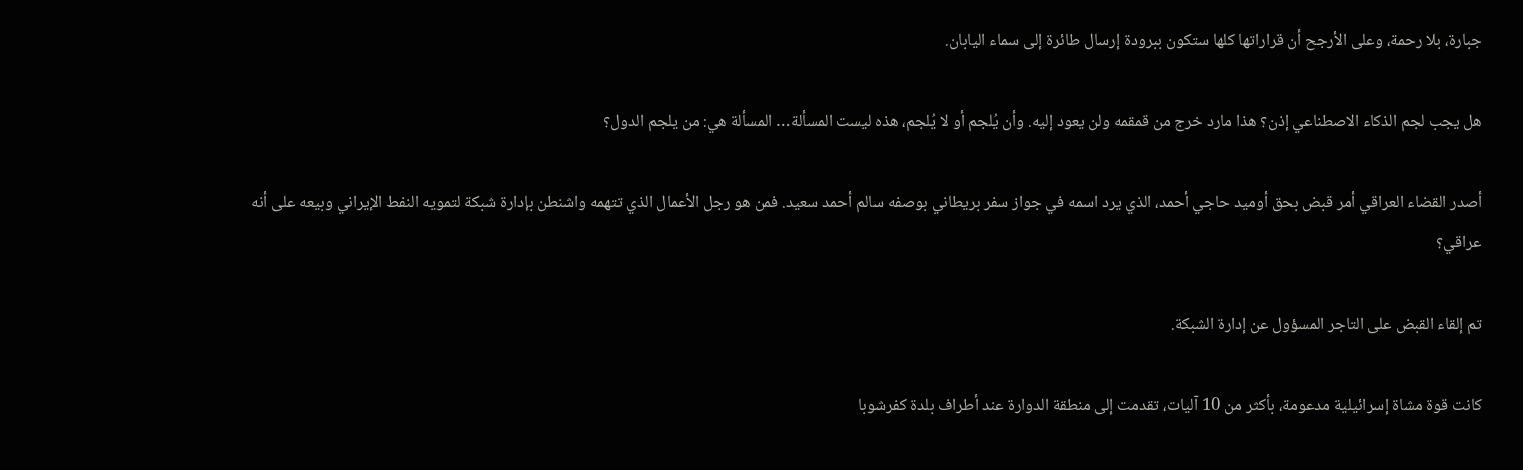جبارة، بلا رحمة، وعلى الأرجح أن قراراتها كلها ستكون ببرودة إرسال طائرة إلى سماء اليابان.

هل يجب لجم الذكاء الاصطناعي إذن؟ هذا مارد خرج من قمقمه ولن يعود إليه. وأن يُلجم أو لا يُلجم، هذه ليست المسألة… المسألة هي: من يلجم الدول؟

أصدر القضاء العراقي أمر قبض بحق أوميد حاجي أحمد، الذي يرد اسمه في جواز سفر بريطاني بوصفه سالم أحمد سعيد. فمن هو رجل الأعمال الذي تتهمه واشنطن بإدارة شبكة لتمويه النفط الإيراني وبيعه على أنه عراقي؟

تم إلقاء القبض على التاجر المسؤول عن إدارة الشبكة.

كانت قوة مشاة إسرائيلية مدعومة، بأكثر من 10 آليات، تقدمت إلى منطقة الدوارة عند أطراف بلدة كفرشوبا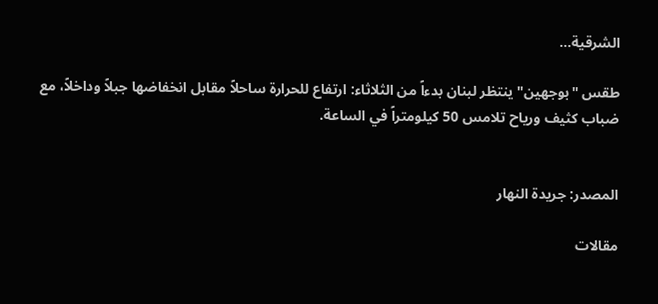الشرقية…

طقس "بوجهين" ينتظر لبنان بدءاً من الثلاثاء: ارتفاع للحرارة ساحلاً مقابل انخفاضها جبلاً وداخلاً، مع ضباب كثيف ورياح تلامس 50 كيلومتراً في الساعة.


المصدر: جريدة النهار

مقالات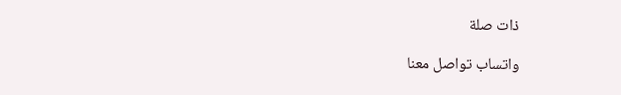ذات صلة

واتساب تواصل معنا